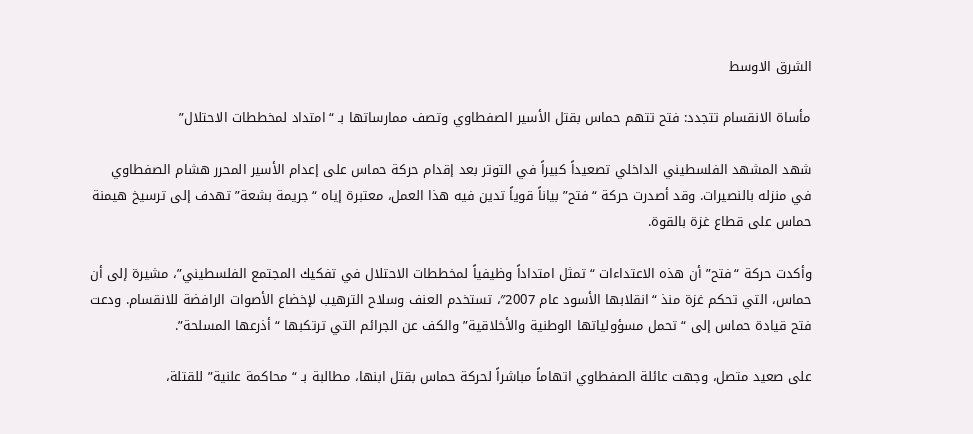الشرق الاوسط

مأساة الانقسام تتجدد: فتح تتهم حماس بقتل الأسير الصفطاوي وتصف ممارساتها بـ “امتداد لمخططات الاحتلال”

شهد المشهد الفلسطيني الداخلي تصعيداً كبيراً في التوتر بعد إقدام حركة حماس على إعدام الأسير المحرر هشام الصفطاوي في منزله بالنصيرات. وقد أصدرت حركة “فتح” بياناً قوياً تدين فيه هذا العمل، معتبرة إياه “جريمة بشعة” تهدف إلى ترسيخ هيمنة حماس على قطاع غزة بالقوة.

وأكدت حركة “فتح” أن هذه الاعتداءات “تمثل امتداداً وظيفياً لمخططات الاحتلال في تفكيك المجتمع الفلسطيني”، مشيرة إلى أن حماس، التي تحكم غزة منذ “انقلابها الأسود عام 2007″، تستخدم العنف وسلاح الترهيب لإخضاع الأصوات الرافضة للانقسام. ودعت فتح قيادة حماس إلى “تحمل مسؤولياتها الوطنية والأخلاقية” والكف عن الجرائم التي ترتكبها “أذرعها المسلحة”.

على صعيد متصل، وجهت عائلة الصفطاوي اتهاماً مباشراً لحركة حماس بقتل ابنها، مطالبة بـ “محاكمة علنية” للقتلة،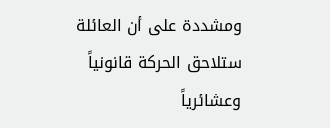ومشددة على أن العائلة ستلاحق الحركة قانونياً وعشائرياً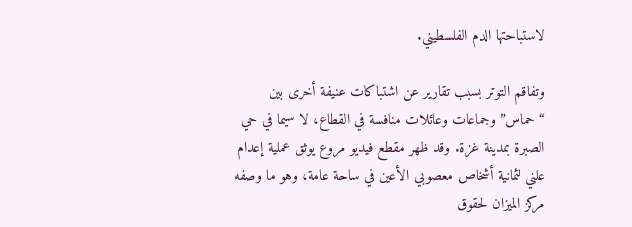لاستباحتها الدم الفلسطيني.

وتفاقم التوتر بسبب تقارير عن اشتباكات عنيفة أخرى بين “حماس” وجماعات وعائلات منافسة في القطاع، لا سيما في حي الصبرة بمدينة غزة. وقد ظهر مقطع فيديو مروع يوثق عملية إعدام علني لثمانية أشخاص معصوبي الأعين في ساحة عامة، وهو ما وصفه مركز الميزان لحقوق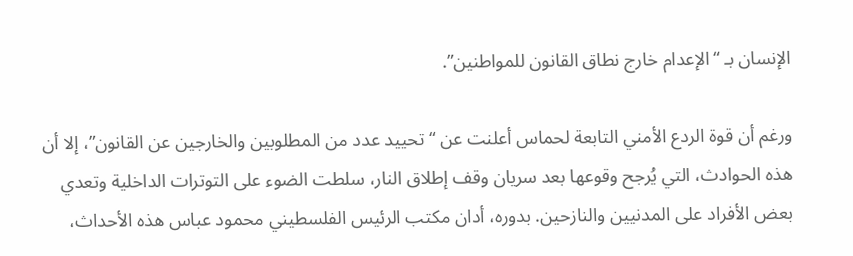الإنسان بـ “الإعدام خارج نطاق القانون للمواطنين”.

ورغم أن قوة الردع الأمني التابعة لحماس أعلنت عن “تحييد عدد من المطلوبين والخارجين عن القانون”، إلا أن هذه الحوادث، التي يُرجح وقوعها بعد سريان وقف إطلاق النار، سلطت الضوء على التوترات الداخلية وتعدي بعض الأفراد على المدنيين والنازحين. بدوره، أدان مكتب الرئيس الفلسطيني محمود عباس هذه الأحداث،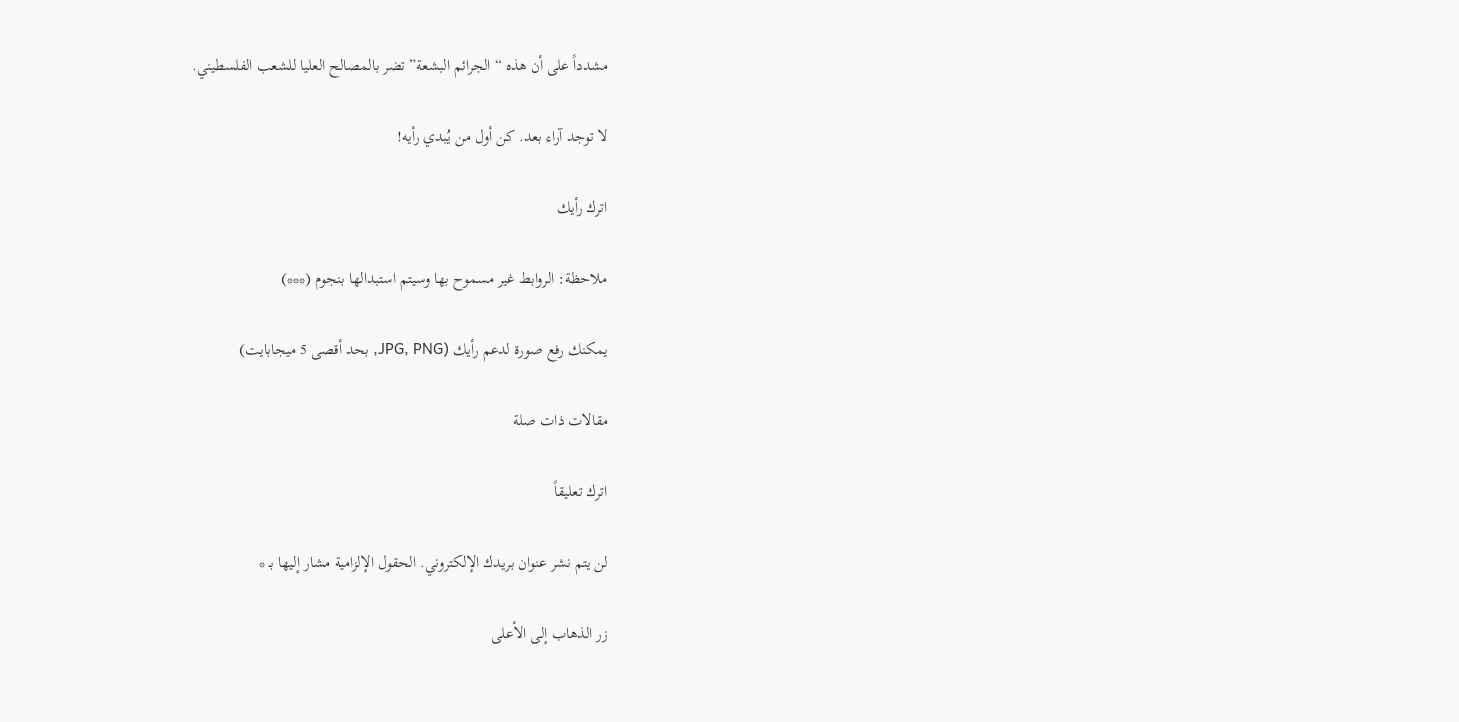مشدداً على أن هذه “الجرائم البشعة” تضر بالمصالح العليا للشعب الفلسطيني.

لا توجد آراء بعد. كن أول من يُبدي رأيه!

اترك رأيك

ملاحظة: الروابط غير مسموح بها وسيتم استبدالها بنجوم (***)

يمكنك رفع صورة لدعم رأيك (JPG, PNG, بحد أقصى 5 ميجابايت)

مقالات ذات صلة

اترك تعليقاً

لن يتم نشر عنوان بريدك الإلكتروني. الحقول الإلزامية مشار إليها بـ *

زر الذهاب إلى الأعلى